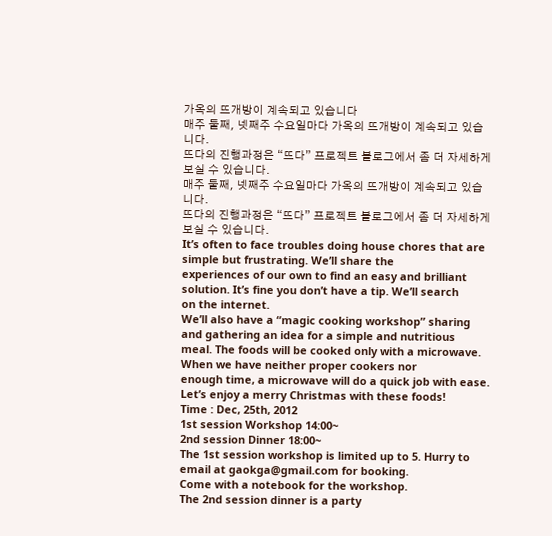가옥의 뜨개방이 계속되고 있습니다
매주 둘째, 넷째주 수요일마다 가옥의 뜨개방이 계속되고 있습니다.
뜨다의 진행과정은 “뜨다” 프로젝트 블로그에서 좀 더 자세하게 보실 수 있습니다.
매주 둘째, 넷째주 수요일마다 가옥의 뜨개방이 계속되고 있습니다.
뜨다의 진행과정은 “뜨다” 프로젝트 블로그에서 좀 더 자세하게 보실 수 있습니다.
It’s often to face troubles doing house chores that are simple but frustrating. We’ll share the
experiences of our own to find an easy and brilliant solution. It’s fine you don’t have a tip. We’ll search
on the internet.
We’ll also have a “magic cooking workshop” sharing and gathering an idea for a simple and nutritious
meal. The foods will be cooked only with a microwave. When we have neither proper cookers nor
enough time, a microwave will do a quick job with ease.
Let’s enjoy a merry Christmas with these foods!
Time : Dec, 25th, 2012
1st session Workshop 14:00~
2nd session Dinner 18:00~
The 1st session workshop is limited up to 5. Hurry to email at gaokga@gmail.com for booking.
Come with a notebook for the workshop.
The 2nd session dinner is a party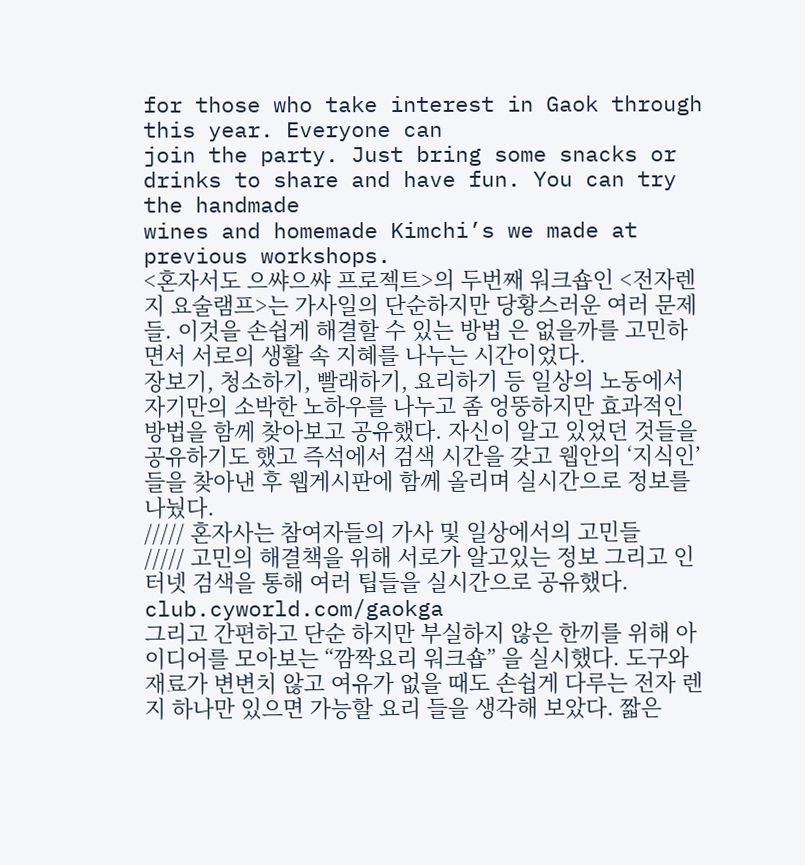for those who take interest in Gaok through this year. Everyone can
join the party. Just bring some snacks or drinks to share and have fun. You can try the handmade
wines and homemade Kimchi’s we made at previous workshops.
<혼자서도 으쌰으쌰 프로젝트>의 두번째 워크숍인 <전자렌지 요술램프>는 가사일의 단순하지만 당황스러운 여러 문제들. 이것을 손쉽게 해결할 수 있는 방법 은 없을까를 고민하면서 서로의 생활 속 지혜를 나누는 시간이었다.
장보기, 청소하기, 빨래하기, 요리하기 등 일상의 노동에서 자기만의 소박한 노하우를 나누고 좀 엉뚱하지만 효과적인 방법을 함께 찾아보고 공유했다. 자신이 알고 있었던 것들을 공유하기도 했고 즉석에서 검색 시간을 갖고 웹안의 ‘지식인’들을 찾아낸 후 웹게시판에 함께 올리며 실시간으로 정보를 나눴다.
///// 혼자사는 참여자들의 가사 및 일상에서의 고민들
///// 고민의 해결책을 위해 서로가 알고있는 정보 그리고 인터넷 검색을 통해 여러 팁들을 실시간으로 공유했다. club.cyworld.com/gaokga
그리고 간편하고 단순 하지만 부실하지 않은 한끼를 위해 아이디어를 모아보는 “깜짝요리 워크숍” 을 실시했다. 도구와 재료가 변변치 않고 여유가 없을 때도 손쉽게 다루는 전자 렌지 하나만 있으면 가능할 요리 들을 생각해 보았다. 짧은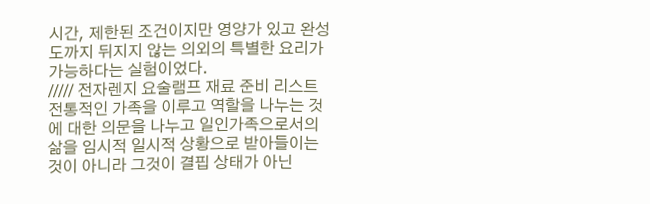시간, 제한된 조건이지만 영양가 있고 완성도까지 뒤지지 않는 의외의 특별한 요리가 가능하다는 실험이었다.
///// 전자렌지 요술램프 재료 준비 리스트
전통적인 가족을 이루고 역할을 나누는 것에 대한 의문을 나누고 일인가족으로서의 삶을 임시적 일시적 상황으로 받아들이는 것이 아니라 그것이 결핍 상태가 아닌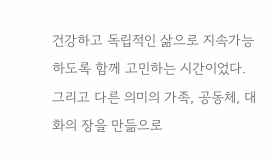건강하고 독립적인 삶으로 지속가능하도록 함께 고민하는 시간이었다. 그리고 다른 의미의 가족, 공동체, 대화의 장을 만듦으로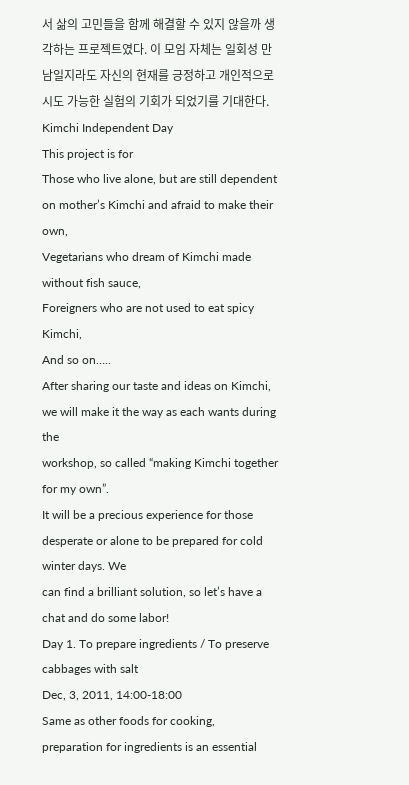서 삶의 고민들을 함께 해결할 수 있지 않을까 생각하는 프로젝트였다. 이 모임 자체는 일회성 만남일지라도 자신의 현재를 긍정하고 개인적으로 시도 가능한 실험의 기회가 되었기를 기대한다.
Kimchi Independent Day
This project is for
Those who live alone, but are still dependent on mother’s Kimchi and afraid to make their own,
Vegetarians who dream of Kimchi made without fish sauce,
Foreigners who are not used to eat spicy Kimchi,
And so on…..
After sharing our taste and ideas on Kimchi, we will make it the way as each wants during the
workshop, so called “making Kimchi together for my own”.
It will be a precious experience for those desperate or alone to be prepared for cold winter days. We
can find a brilliant solution, so let’s have a chat and do some labor!
Day 1. To prepare ingredients / To preserve cabbages with salt
Dec, 3, 2011, 14:00-18:00
Same as other foods for cooking, preparation for ingredients is an essential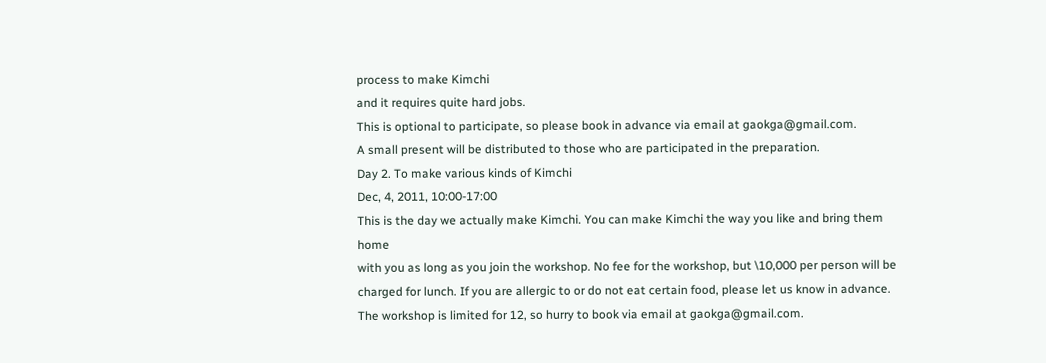process to make Kimchi
and it requires quite hard jobs.
This is optional to participate, so please book in advance via email at gaokga@gmail.com.
A small present will be distributed to those who are participated in the preparation.
Day 2. To make various kinds of Kimchi
Dec, 4, 2011, 10:00-17:00
This is the day we actually make Kimchi. You can make Kimchi the way you like and bring them home
with you as long as you join the workshop. No fee for the workshop, but \10,000 per person will be
charged for lunch. If you are allergic to or do not eat certain food, please let us know in advance.
The workshop is limited for 12, so hurry to book via email at gaokga@gmail.com.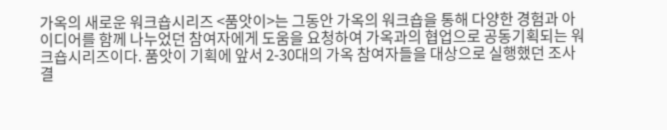가옥의 새로운 워크숍시리즈 <품앗이>는 그동안 가옥의 워크숍을 통해 다양한 경험과 아이디어를 함께 나누었던 참여자에게 도움을 요청하여 가옥과의 협업으로 공동기획되는 워크숍시리즈이다. 품앗이 기획에 앞서 2-30대의 가옥 참여자들을 대상으로 실행했던 조사결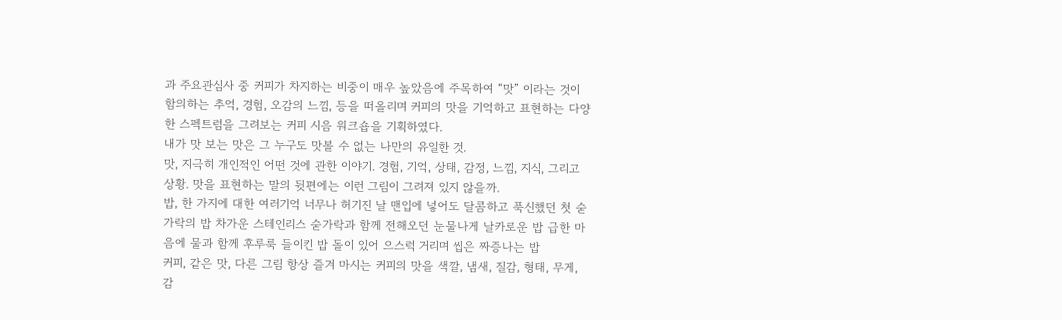과 주요관심사 중 커피가 차지하는 비중이 매우 높았음에 주목하여 “맛” 이라는 것이 함의하는 추억, 경험, 오감의 느낌, 등을 떠올리며 커피의 맛을 기억하고 표현하는 다양한 스펙트럼을 그려보는 커피 시음 워크숍을 기획하였다.
내가 맛 보는 맛은 그 누구도 맛볼 수 없는 나만의 유일한 것.
맛, 지극히 개인적인 어떤 것에 관한 이야기. 경험, 기억, 상태, 감정, 느낌, 지식, 그리고 상황. 맛을 표현하는 말의 뒷편에는 이런 그림이 그려져 있지 않을까.
밥, 한 가지에 대한 여러기억 너무나 허기진 날 맨입에 넣어도 달콤하고 푹신했던 첫 숟가락의 밥 차가운 스테인리스 숟가락과 함께 전해오던 눈물나게 날카로운 밥 급한 마음에 물과 함께 후루룩 들이킨 밥 돌이 있어 으스럭 거리며 씹은 짜증나는 밥
커피, 같은 맛, 다른 그림 항상 즐겨 마시는 커피의 맛을 색깔, 냄새, 질감, 형태, 무게, 감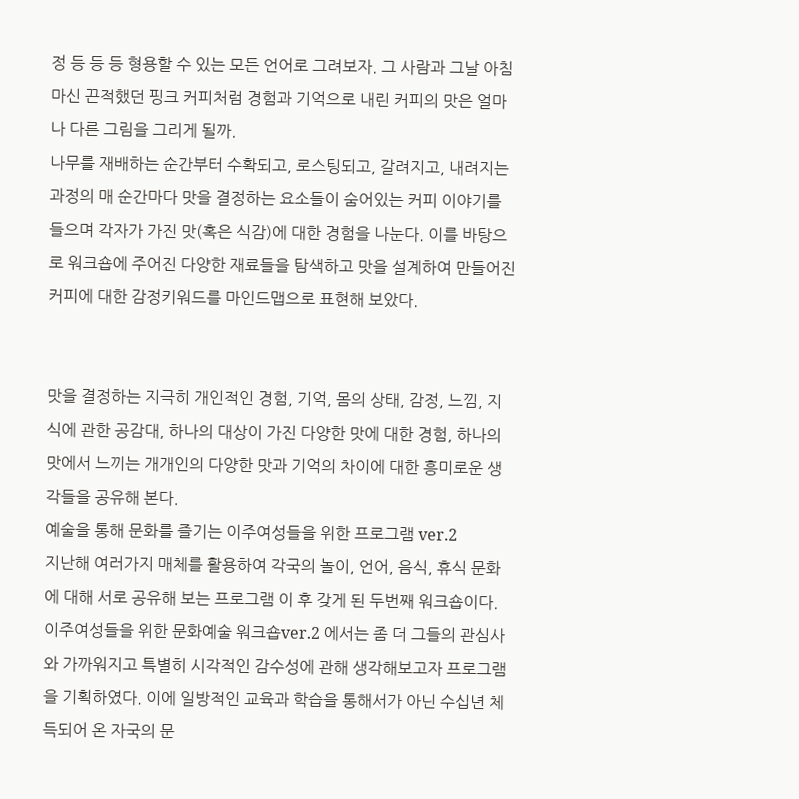정 등 등 등 형용할 수 있는 모든 언어로 그려보자. 그 사람과 그날 아침 마신 끈적했던 핑크 커피처럼 경험과 기억으로 내린 커피의 맛은 얼마나 다른 그림을 그리게 될까.
나무를 재배하는 순간부터 수확되고, 로스팅되고, 갈려지고, 내려지는 과정의 매 순간마다 맛을 결정하는 요소들이 숨어있는 커피 이야기를 들으며 각자가 가진 맛(혹은 식감)에 대한 경험을 나눈다. 이를 바탕으로 워크숍에 주어진 다양한 재료들을 탐색하고 맛을 설계하여 만들어진 커피에 대한 감정키워드를 마인드맵으로 표현해 보았다.


맛을 결정하는 지극히 개인적인 경험, 기억, 몸의 상태, 감정, 느낌, 지식에 관한 공감대, 하나의 대상이 가진 다양한 맛에 대한 경험, 하나의 맛에서 느끼는 개개인의 다양한 맛과 기억의 차이에 대한 흥미로운 생각들을 공유해 본다.
예술을 통해 문화를 즐기는 이주여성들을 위한 프로그램 ver.2
지난해 여러가지 매체를 활용하여 각국의 놀이, 언어, 음식, 휴식 문화에 대해 서로 공유해 보는 프로그램 이 후 갖게 된 두번째 워크숍이다. 이주여성들을 위한 문화예술 워크숍ver.2 에서는 좀 더 그들의 관심사와 가까워지고 특별히 시각적인 감수성에 관해 생각해보고자 프로그램을 기획하였다. 이에 일방적인 교육과 학습을 통해서가 아닌 수십년 체득되어 온 자국의 문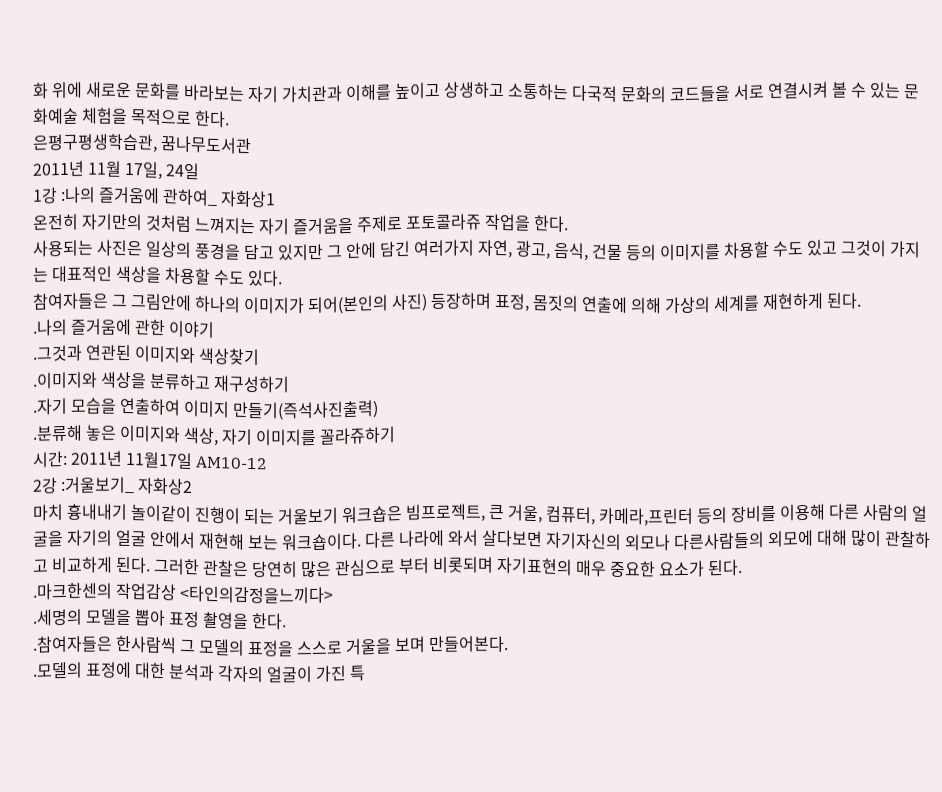화 위에 새로운 문화를 바라보는 자기 가치관과 이해를 높이고 상생하고 소통하는 다국적 문화의 코드들을 서로 연결시켜 볼 수 있는 문화예술 체험을 목적으로 한다.
은평구평생학습관, 꿈나무도서관
2011년 11월 17일, 24일
1강 :나의 즐거움에 관하여_ 자화상1
온전히 자기만의 것처럼 느껴지는 자기 즐거움을 주제로 포토콜라쥬 작업을 한다.
사용되는 사진은 일상의 풍경을 담고 있지만 그 안에 담긴 여러가지 자연, 광고, 음식, 건물 등의 이미지를 차용할 수도 있고 그것이 가지는 대표적인 색상을 차용할 수도 있다.
참여자들은 그 그림안에 하나의 이미지가 되어(본인의 사진) 등장하며 표정, 몸짓의 연출에 의해 가상의 세계를 재현하게 된다.
.나의 즐거움에 관한 이야기
.그것과 연관된 이미지와 색상찾기
.이미지와 색상을 분류하고 재구성하기
.자기 모습을 연출하여 이미지 만들기(즉석사진출력)
.분류해 놓은 이미지와 색상, 자기 이미지를 꼴라쥬하기
시간: 2011년 11월17일 AM10-12
2강 :거울보기_ 자화상2
마치 흉내내기 놀이같이 진행이 되는 거울보기 워크숍은 빔프로젝트, 큰 거울, 컴퓨터, 카메라,프린터 등의 장비를 이용해 다른 사람의 얼굴을 자기의 얼굴 안에서 재현해 보는 워크숍이다. 다른 나라에 와서 살다보면 자기자신의 외모나 다른사람들의 외모에 대해 많이 관찰하고 비교하게 된다. 그러한 관찰은 당연히 많은 관심으로 부터 비롯되며 자기표현의 매우 중요한 요소가 된다.
.마크한센의 작업감상 <타인의감정을느끼다>
.세명의 모델을 뽑아 표정 촬영을 한다.
.참여자들은 한사람씩 그 모델의 표정을 스스로 거울을 보며 만들어본다.
.모델의 표정에 대한 분석과 각자의 얼굴이 가진 특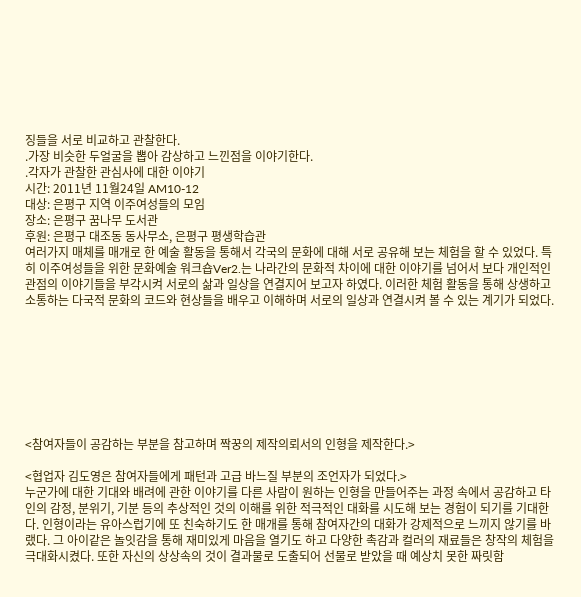징들을 서로 비교하고 관찰한다.
.가장 비슷한 두얼굴을 뽑아 감상하고 느낀점을 이야기한다.
.각자가 관찰한 관심사에 대한 이야기
시간: 2011년 11월24일 AM10-12
대상: 은평구 지역 이주여성들의 모임
장소: 은평구 꿈나무 도서관
후원: 은평구 대조동 동사무소, 은평구 평생학습관
여러가지 매체를 매개로 한 예술 활동을 통해서 각국의 문화에 대해 서로 공유해 보는 체험을 할 수 있었다. 특히 이주여성들을 위한 문화예술 워크숍Ver2.는 나라간의 문화적 차이에 대한 이야기를 넘어서 보다 개인적인 관점의 이야기들을 부각시켜 서로의 삶과 일상을 연결지어 보고자 하였다. 이러한 체험 활동을 통해 상생하고 소통하는 다국적 문화의 코드와 현상들을 배우고 이해하며 서로의 일상과 연결시켜 볼 수 있는 계기가 되었다.








<참여자들이 공감하는 부분을 참고하며 짝꿍의 제작의뢰서의 인형을 제작한다.>

<협업자 김도영은 참여자들에게 패턴과 고급 바느질 부분의 조언자가 되었다.>
누군가에 대한 기대와 배려에 관한 이야기를 다른 사람이 원하는 인형을 만들어주는 과정 속에서 공감하고 타인의 감정, 분위기, 기분 등의 추상적인 것의 이해를 위한 적극적인 대화를 시도해 보는 경험이 되기를 기대한다. 인형이라는 유아스럽기에 또 친숙하기도 한 매개를 통해 참여자간의 대화가 강제적으로 느끼지 않기를 바랬다. 그 아이같은 놀잇감을 통해 재미있게 마음을 열기도 하고 다양한 촉감과 컬러의 재료들은 창작의 체험을 극대화시켰다. 또한 자신의 상상속의 것이 결과물로 도출되어 선물로 받았을 때 예상치 못한 짜릿함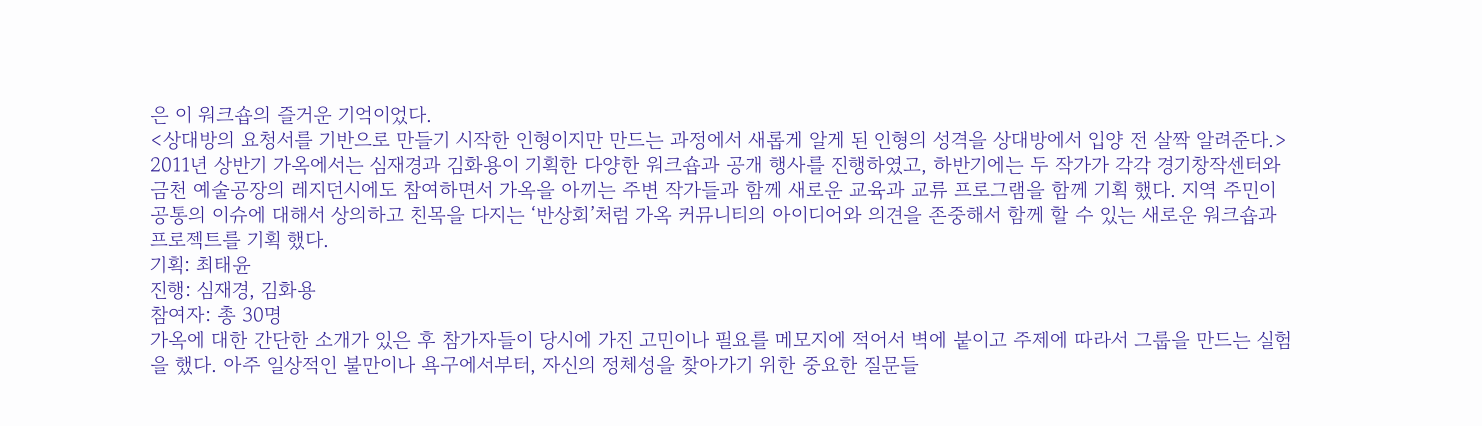은 이 워크숍의 즐거운 기억이었다.
<상대방의 요청서를 기반으로 만들기 시작한 인형이지만 만드는 과정에서 새롭게 알게 된 인형의 성격을 상대방에서 입양 전 살짝 알려준다.>
2011년 상반기 가옥에서는 심재경과 김화용이 기획한 다양한 워크숍과 공개 행사를 진행하였고, 하반기에는 두 작가가 각각 경기창작센터와 금천 예술공장의 레지던시에도 참여하면서 가옥을 아끼는 주변 작가들과 함께 새로운 교육과 교류 프로그램을 함께 기획 했다. 지역 주민이 공통의 이슈에 대해서 상의하고 친목을 다지는 ‘반상회’처럼 가옥 커뮤니티의 아이디어와 의견을 존중해서 함께 할 수 있는 새로운 워크숍과 프로젝트를 기획 했다.
기획: 최태윤
진행: 심재경, 김화용
참여자: 총 30명
가옥에 대한 간단한 소개가 있은 후 참가자들이 당시에 가진 고민이나 필요를 메모지에 적어서 벽에 붙이고 주제에 따라서 그룹을 만드는 실험을 했다. 아주 일상적인 불만이나 욕구에서부터, 자신의 정체성을 찾아가기 위한 중요한 질문들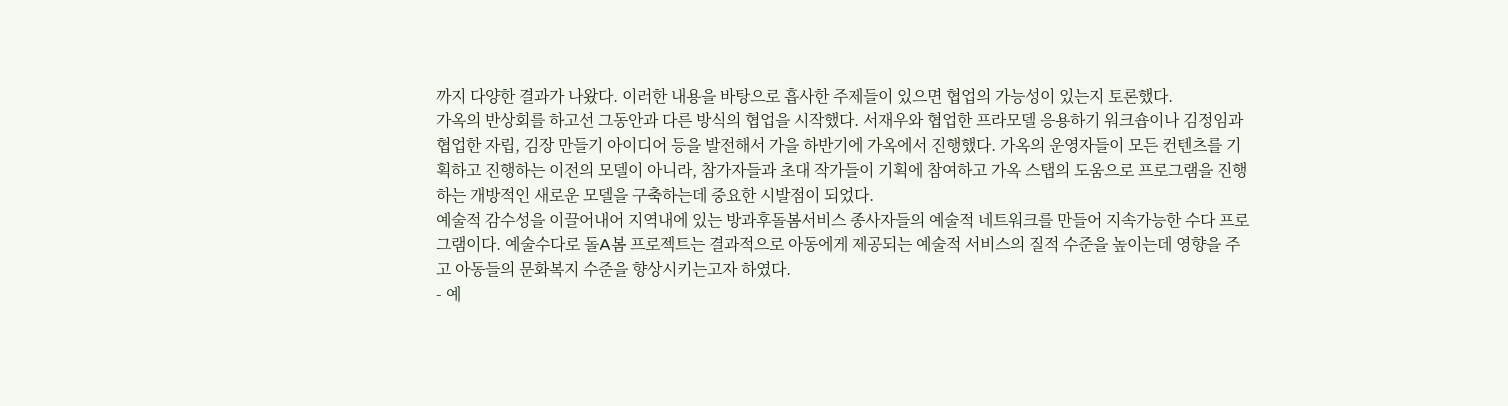까지 다양한 결과가 나왔다. 이러한 내용을 바탕으로 흡사한 주제들이 있으면 협업의 가능성이 있는지 토론했다.
가옥의 반상회를 하고선 그동안과 다른 방식의 협업을 시작했다. 서재우와 협업한 프라모델 응용하기 워크숍이나 김정임과 협업한 자립, 김장 만들기 아이디어 등을 발전해서 가을 하반기에 가옥에서 진행했다. 가옥의 운영자들이 모든 컨텐츠를 기획하고 진행하는 이전의 모델이 아니라, 참가자들과 초대 작가들이 기획에 참여하고 가옥 스탭의 도움으로 프로그램을 진행하는 개방적인 새로운 모델을 구축하는데 중요한 시발점이 되었다.
예술적 감수성을 이끌어내어 지역내에 있는 방과후돌봄서비스 종사자들의 예술적 네트워크를 만들어 지속가능한 수다 프로그램이다. 예술수다로 돌A봄 프로젝트는 결과적으로 아동에게 제공되는 예술적 서비스의 질적 수준을 높이는데 영향을 주고 아동들의 문화복지 수준을 향상시키는고자 하였다.
- 예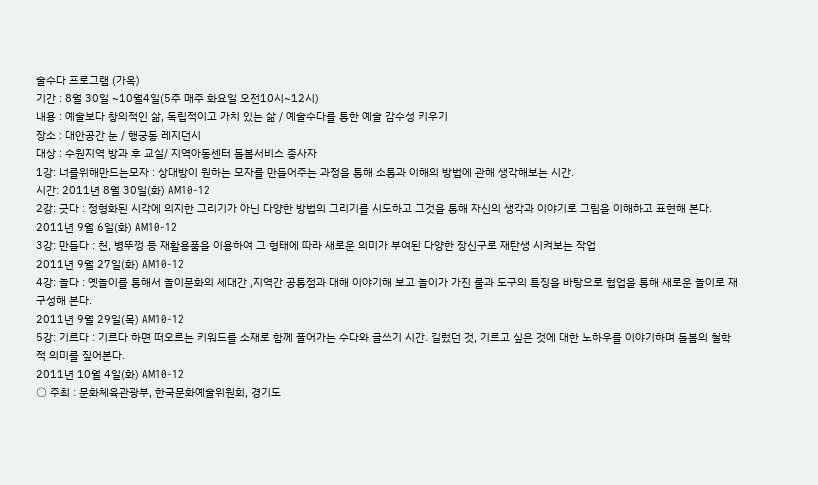술수다 프로그램 (가옥)
기간 : 8월 30일 ~10월4일(5주 매주 화요일 오전10시~12시)
내용 : 예술보다 창의적인 삶, 독립적이고 가치 있는 삶 / 예술수다를 통한 예술 감수성 키우기
장소 : 대안공간 눈 / 행궁동 레지던시
대상 : 수원지역 방과 후 교실/ 지역아동센터 돌봄서비스 종사자
1강: 너를위해만드는모자 : 상대방이 원하는 모자를 만들어주는 과정을 통해 소통과 이해의 방법에 관해 생각해보는 시간.
시간: 2011년 8월 30일(화) AM10-12
2강: 긋다 : 정형화된 시각에 의지한 그리기가 아닌 다양한 방법의 그리기를 시도하고 그것을 통해 자신의 생각과 이야기로 그림을 이해하고 표현해 본다.
2011년 9월 6일(화) AM10-12
3강: 만들다 : 천, 병뚜껑 등 재활용품을 이용하여 그 형태에 따라 새로운 의미가 부여된 다양한 장신구로 재탄생 시켜보는 작업
2011년 9월 27일(화) AM10-12
4강: 놀다 : 옛놀이를 통해서 놀이문화의 세대간 ,지역간 공통점과 대해 이야기해 보고 놀이가 가진 룰과 도구의 특징을 바탕으로 협업을 통해 새로운 놀이로 재구성해 본다.
2011년 9월 29일(목) AM10-12
5강: 기르다 : 기르다 하면 떠오르는 키워드를 소재로 함께 풀어가는 수다와 글쓰기 시간. 길렀던 것, 기르고 싶은 것에 대한 노하우를 이야기하며 돌봄의 철학적 의미를 짚어본다.
2011년 10월 4일(화) AM10-12
○ 주최 : 문화체육관광부, 한국문화예술위원회, 경기도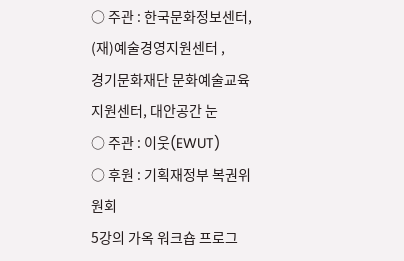○ 주관 : 한국문화정보센터, (재)예술경영지원센터 ,
경기문화재단 문화예술교육지원센터, 대안공간 눈
○ 주관 : 이웃(EWUT)
○ 후원 : 기획재정부 복권위원회
5강의 가옥 워크숍 프로그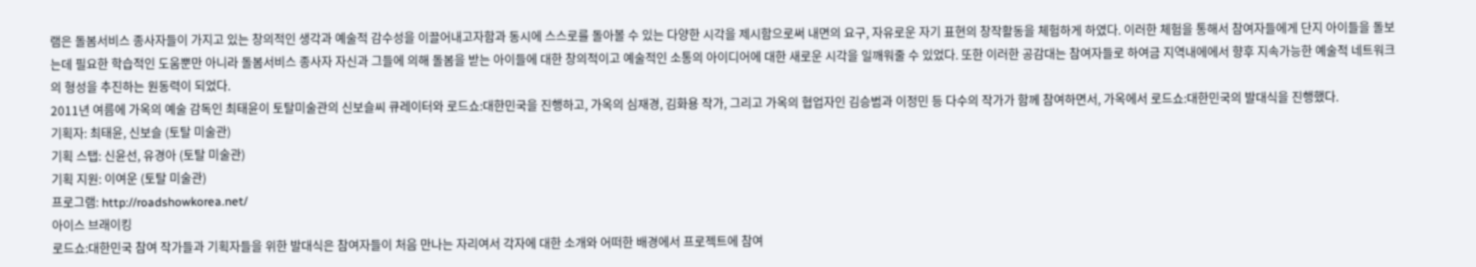램은 돌봄서비스 종사자들이 가지고 있는 창의적인 생각과 예술적 감수성을 이끌어내고자함과 동시에 스스로를 돌아볼 수 있는 다양한 시각을 제시함으로써 내면의 요구, 자유로운 자기 표현의 창작활동을 체험하게 하였다. 이러한 체험을 통해서 참여자들에게 단지 아이들을 돌보는데 필요한 학습적인 도움뿐만 아니라 돌봄서비스 종사자 자신과 그들에 의해 돌봄을 받는 아이들에 대한 창의적이고 예술적인 소통의 아이디어에 대한 새로운 시각을 일깨워줄 수 있었다. 또한 이러한 공감대는 참여자들로 하여금 지역내에에서 향후 지속가능한 예술적 네트워크의 형성을 추진하는 원동력이 되었다.
2011년 여름에 가옥의 예술 감독인 최태윤이 토탈미술관의 신보슬씨 큐레이터와 로드쇼:대한민국을 진행하고, 가옥의 심재경, 김화용 작가, 그리고 가옥의 협업자인 김승범과 이정민 등 다수의 작가가 함께 참여하면서, 가옥에서 로드쇼:대한민국의 발대식을 진행했다.
기획자: 최태윤, 신보슬 (토탈 미술관)
기획 스탭: 신윤선, 유경아 (토탈 미술관)
기획 지원: 이여운 (토탈 미술관)
프로그램: http://roadshowkorea.net/
아이스 브래이킹
로드쇼:대한민국 참여 작가들과 기획자들을 위한 발대식은 참여자들이 처음 만나는 자리여서 각자에 대한 소개와 어떠한 배경에서 프로젝트에 참여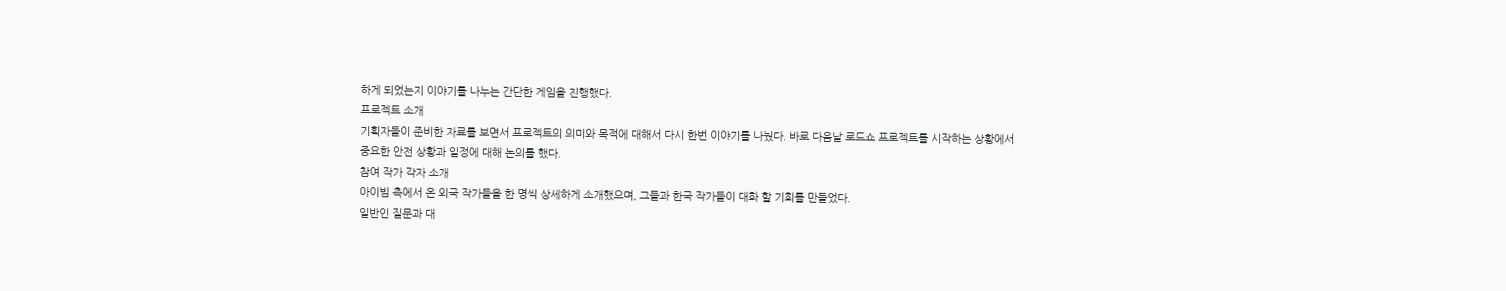하게 되었는지 이야기를 나누는 간단한 게임을 진행했다.
프로젝트 소개
기획자들이 준비한 자료를 보면서 프로젝트의 의미와 목적에 대해서 다시 한번 이야기를 나눴다. 바로 다음날 로드쇼 프로젝트를 시작하는 상황에서 중요한 안전 상황과 일정에 대해 논의를 했다.
참여 작가 각자 소개
아이빔 측에서 온 외국 작가들을 한 명씩 상세하게 소개했으며, 그들과 한국 작가들이 대화 할 기회를 만들었다.
일반인 질문과 대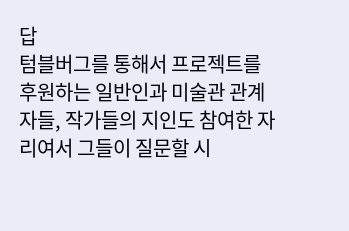답
텀블버그를 통해서 프로젝트를 후원하는 일반인과 미술관 관계자들, 작가들의 지인도 참여한 자리여서 그들이 질문할 시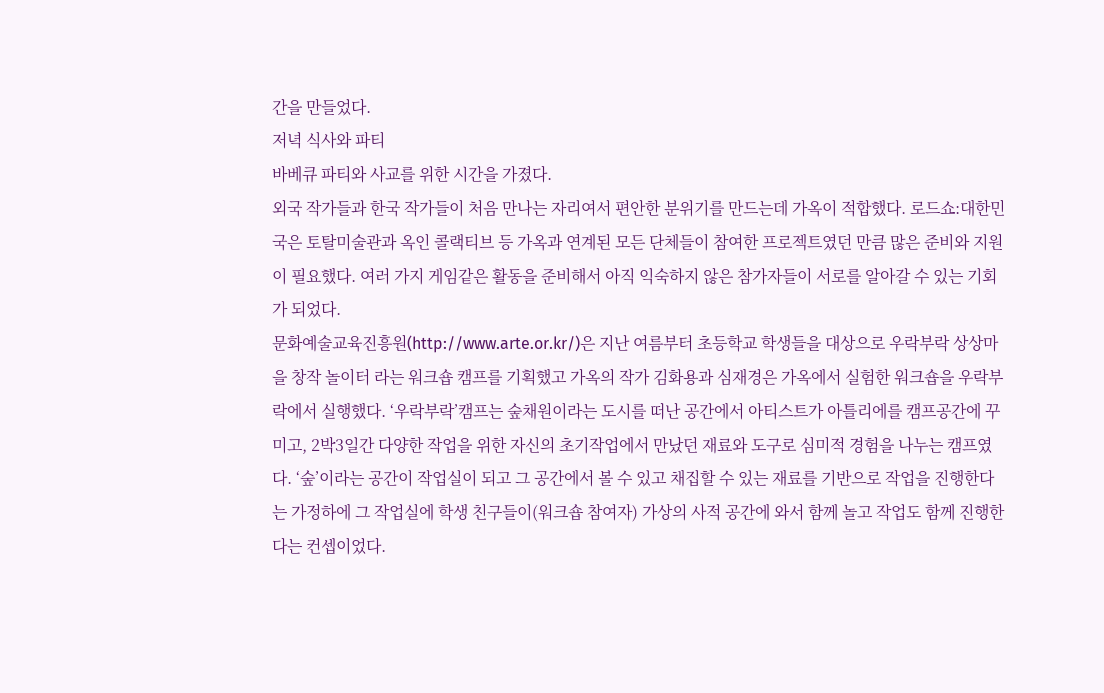간을 만들었다.
저녁 식사와 파티
바베큐 파티와 사교를 위한 시간을 가졌다.
외국 작가들과 한국 작가들이 처음 만나는 자리여서 편안한 분위기를 만드는데 가옥이 적합했다. 로드쇼:대한민국은 토탈미술관과 옥인 콜랙티브 등 가옥과 연계된 모든 단체들이 참여한 프로젝트였던 만큼 많은 준비와 지원이 필요했다. 여러 가지 게임같은 활동을 준비해서 아직 익숙하지 않은 참가자들이 서로를 알아갈 수 있는 기회가 되었다.
문화예술교육진흥원(http://www.arte.or.kr/)은 지난 여름부터 초등학교 학생들을 대상으로 우락부락 상상마을 창작 놀이터 라는 워크숍 캠프를 기획했고 가옥의 작가 김화용과 심재경은 가옥에서 실험한 워크숍을 우락부락에서 실행했다. ‘우락부락’캠프는 숲채원이라는 도시를 떠난 공간에서 아티스트가 아틀리에를 캠프공간에 꾸미고, 2박3일간 다양한 작업을 위한 자신의 초기작업에서 만났던 재료와 도구로 심미적 경험을 나누는 캠프였다. ‘숲’이라는 공간이 작업실이 되고 그 공간에서 볼 수 있고 채집할 수 있는 재료를 기반으로 작업을 진행한다는 가정하에 그 작업실에 학생 친구들이(워크숍 참여자) 가상의 사적 공간에 와서 함께 놀고 작업도 함께 진행한다는 컨셉이었다.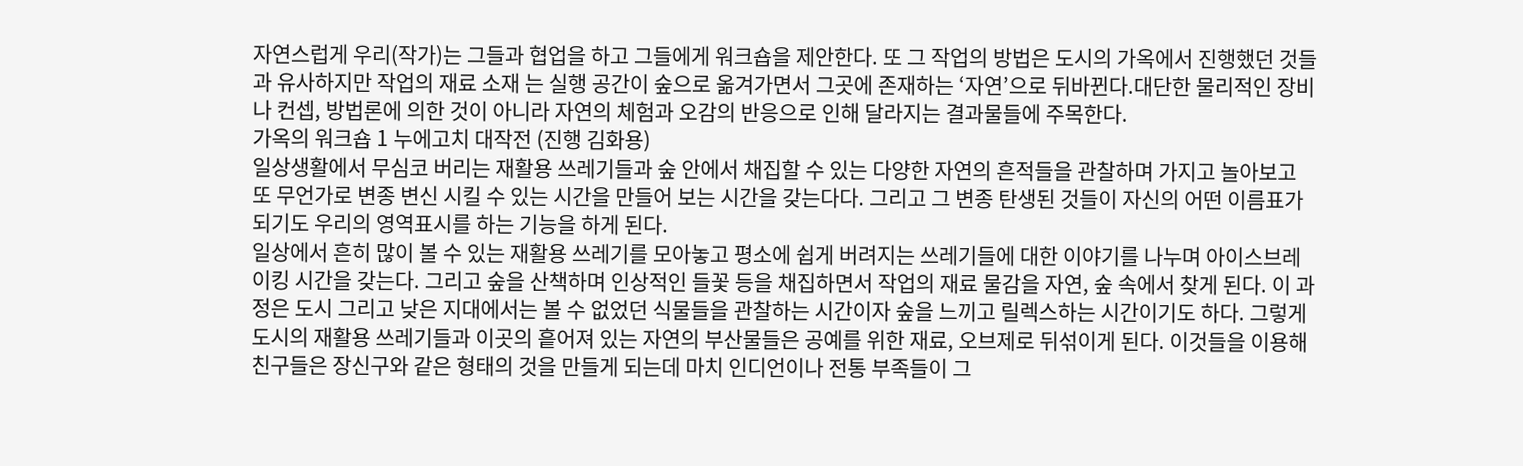자연스럽게 우리(작가)는 그들과 협업을 하고 그들에게 워크숍을 제안한다. 또 그 작업의 방법은 도시의 가옥에서 진행했던 것들과 유사하지만 작업의 재료 소재 는 실행 공간이 숲으로 옮겨가면서 그곳에 존재하는 ‘자연’으로 뒤바뀐다.대단한 물리적인 장비나 컨셉, 방법론에 의한 것이 아니라 자연의 체험과 오감의 반응으로 인해 달라지는 결과물들에 주목한다.
가옥의 워크숍 1 누에고치 대작전 (진행 김화용)
일상생활에서 무심코 버리는 재활용 쓰레기들과 숲 안에서 채집할 수 있는 다양한 자연의 흔적들을 관찰하며 가지고 놀아보고 또 무언가로 변종 변신 시킬 수 있는 시간을 만들어 보는 시간을 갖는다다. 그리고 그 변종 탄생된 것들이 자신의 어떤 이름표가 되기도 우리의 영역표시를 하는 기능을 하게 된다.
일상에서 흔히 많이 볼 수 있는 재활용 쓰레기를 모아놓고 평소에 쉽게 버려지는 쓰레기들에 대한 이야기를 나누며 아이스브레이킹 시간을 갖는다. 그리고 숲을 산책하며 인상적인 들꽃 등을 채집하면서 작업의 재료 물감을 자연, 숲 속에서 찾게 된다. 이 과정은 도시 그리고 낮은 지대에서는 볼 수 없었던 식물들을 관찰하는 시간이자 숲을 느끼고 릴렉스하는 시간이기도 하다. 그렇게 도시의 재활용 쓰레기들과 이곳의 흩어져 있는 자연의 부산물들은 공예를 위한 재료, 오브제로 뒤섞이게 된다. 이것들을 이용해 친구들은 장신구와 같은 형태의 것을 만들게 되는데 마치 인디언이나 전통 부족들이 그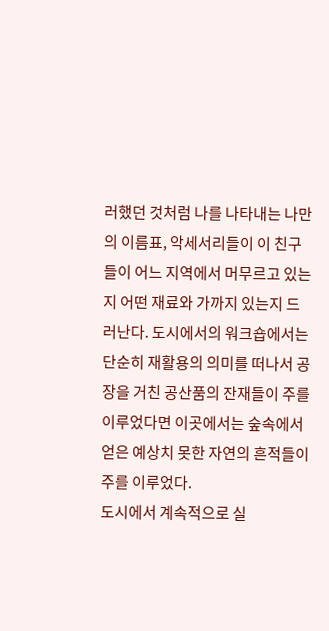러했던 것처럼 나를 나타내는 나만의 이름표, 악세서리들이 이 친구들이 어느 지역에서 머무르고 있는지 어떤 재료와 가까지 있는지 드러난다. 도시에서의 워크숍에서는 단순히 재활용의 의미를 떠나서 공장을 거친 공산품의 잔재들이 주를 이루었다면 이곳에서는 숲속에서 얻은 예상치 못한 자연의 흔적들이 주를 이루었다.
도시에서 계속적으로 실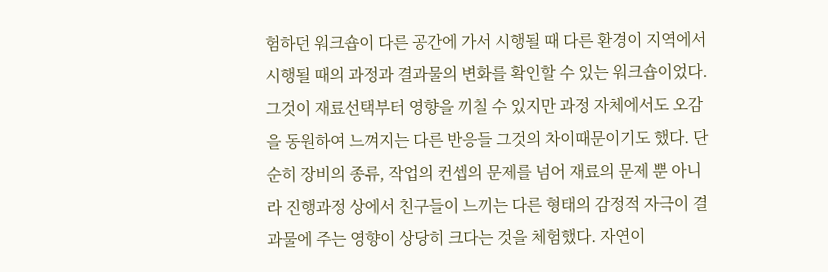험하던 워크숍이 다른 공간에 가서 시행될 때 다른 환경이 지역에서 시행될 때의 과정과 결과물의 변화를 확인할 수 있는 워크숍이었다. 그것이 재료선택부터 영향을 끼칠 수 있지만 과정 자체에서도 오감을 동원하여 느껴지는 다른 반응들 그것의 차이때문이기도 했다. 단순히 장비의 종류, 작업의 컨셉의 문제를 넘어 재료의 문제 뿐 아니라 진행과정 상에서 친구들이 느끼는 다른 형태의 감정적 자극이 결과물에 주는 영향이 상당히 크다는 것을 체험했다. 자연이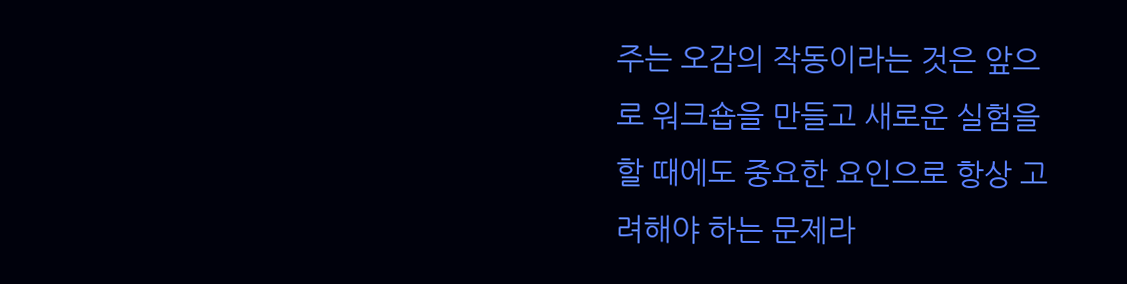주는 오감의 작동이라는 것은 앞으로 워크숍을 만들고 새로운 실험을 할 때에도 중요한 요인으로 항상 고려해야 하는 문제라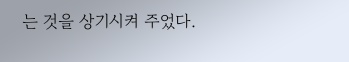는 것을 상기시켜 주었다.